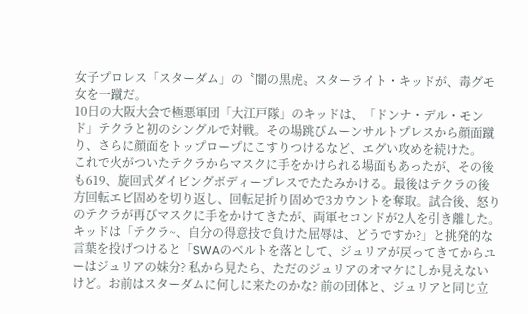女子プロレス「スターダム」の〝闇の黒虎〟スターライト・キッドが、毒グモ女を一蹴だ。
10日の大阪大会で極悪軍団「大江戸隊」のキッドは、「ドンナ・デル・モンド」テクラと初のシングルで対戦。その場跳びムーンサルトプレスから顔面蹴り、さらに顔面をトップロープにこすりつけるなど、エグい攻めを続けた。
これで火がついたテクラからマスクに手をかけられる場面もあったが、その後も619、旋回式ダイビングボディープレスでたたみかける。最後はテクラの後方回転エビ固めを切り返し、回転足折り固めで3カウントを奪取。試合後、怒りのテクラが再びマスクに手をかけてきたが、両軍セコンドが2人を引き離した。
キッドは「テクラ~、自分の得意技で負けた屈辱は、どうですか?」と挑発的な言葉を投げつけると「SWAのベルトを落として、ジュリアが戻ってきてからユーはジュリアの妹分? 私から見たら、ただのジュリアのオマケにしか見えないけど。お前はスターダムに何しに来たのかな? 前の団体と、ジュリアと同じ立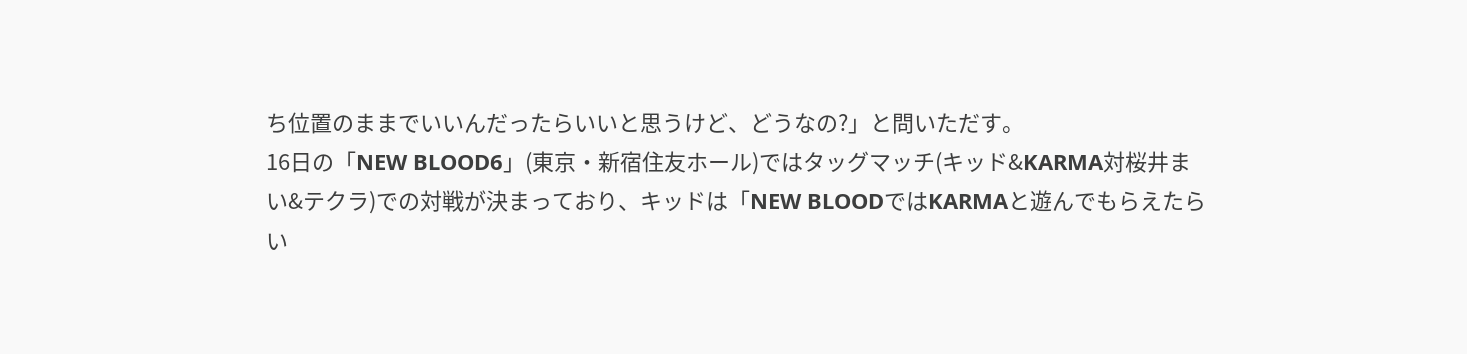ち位置のままでいいんだったらいいと思うけど、どうなの?」と問いただす。
16日の「NEW BLOOD6」(東京・新宿住友ホール)ではタッグマッチ(キッド&KARMA対桜井まい&テクラ)での対戦が決まっており、キッドは「NEW BLOODではKARMAと遊んでもらえたらい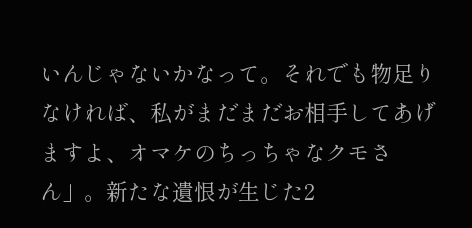いんじゃないかなって。それでも物足りなければ、私がまだまだお相手してあげますよ、オマケのちっちゃなクモさん」。新たな遺恨が生じた2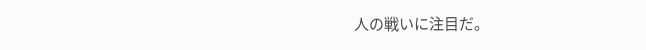人の戦いに注目だ。